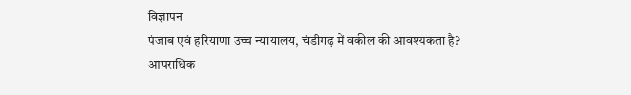विज्ञापन
पंजाब एवं हरियाणा उच्च न्यायालय, चंडीगढ़ में वकील की आवश्यकता है?
आपराधिक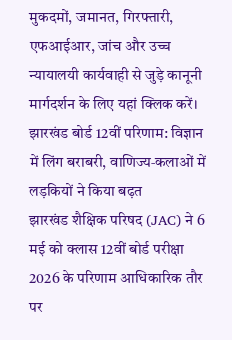मुकदमों, जमानत, गिरफ्तारी, एफआईआर, जांच और उच्च न्यायालयी कार्यवाही से जुड़े कानूनी मार्गदर्शन के लिए यहां क्लिक करें।
झारखंड बोर्ड 12वीं परिणाम: विज्ञान में लिंग बराबरी, वाणिज्य‑कलाओं में लड़कियों ने किया बढ़त
झारखंड शैक्षिक परिषद (JAC) ने 6 मई को क्लास 12वीं बोर्ड परीक्षा 2026 के परिणाम आधिकारिक तौर पर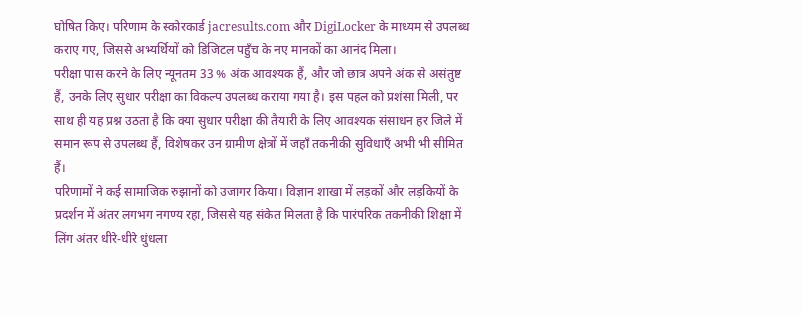घोषित किए। परिणाम के स्कोरकार्ड jacresults.com और DigiLocker के माध्यम से उपलब्ध कराए गए, जिससे अभ्यर्थियों को डिजिटल पहुँच के नए मानकों का आनंद मिला।
परीक्षा पास करने के लिए न्यूनतम 33 % अंक आवश्यक हैं, और जो छात्र अपने अंक से असंतुष्ट हैं, उनके लिए सुधार परीक्षा का विकल्प उपलब्ध कराया गया है। इस पहल को प्रशंसा मिली, पर साथ ही यह प्रश्न उठता है कि क्या सुधार परीक्षा की तैयारी के लिए आवश्यक संसाधन हर जिले में समान रूप से उपलब्ध हैं, विशेषकर उन ग्रामीण क्षेत्रों में जहाँ तकनीकी सुविधाएँ अभी भी सीमित हैं।
परिणामों ने कई सामाजिक रुझानों को उजागर किया। विज्ञान शाखा में लड़कों और लड़कियों के प्रदर्शन में अंतर लगभग नगण्य रहा, जिससे यह संकेत मिलता है कि पारंपरिक तकनीकी शिक्षा में लिंग अंतर धीरे‑धीरे धुंधला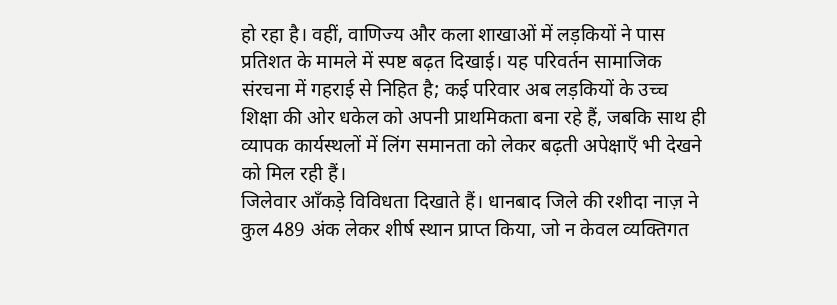हो रहा है। वहीं, वाणिज्य और कला शाखाओं में लड़कियों ने पास प्रतिशत के मामले में स्पष्ट बढ़त दिखाई। यह परिवर्तन सामाजिक संरचना में गहराई से निहित है; कई परिवार अब लड़कियों के उच्च शिक्षा की ओर धकेल को अपनी प्राथमिकता बना रहे हैं, जबकि साथ ही व्यापक कार्यस्थलों में लिंग समानता को लेकर बढ़ती अपेक्षाएँ भी देखने को मिल रही हैं।
जिलेवार आँकड़े विविधता दिखाते हैं। धानबाद जिले की रशीदा नाज़ ने कुल 489 अंक लेकर शीर्ष स्थान प्राप्त किया, जो न केवल व्यक्तिगत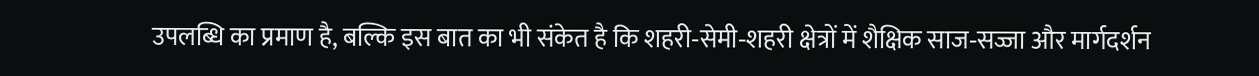उपलब्धि का प्रमाण है, बल्कि इस बात का भी संकेत है कि शहरी‑सेमी‑शहरी क्षेत्रों में शैक्षिक साज‑सज्जा और मार्गदर्शन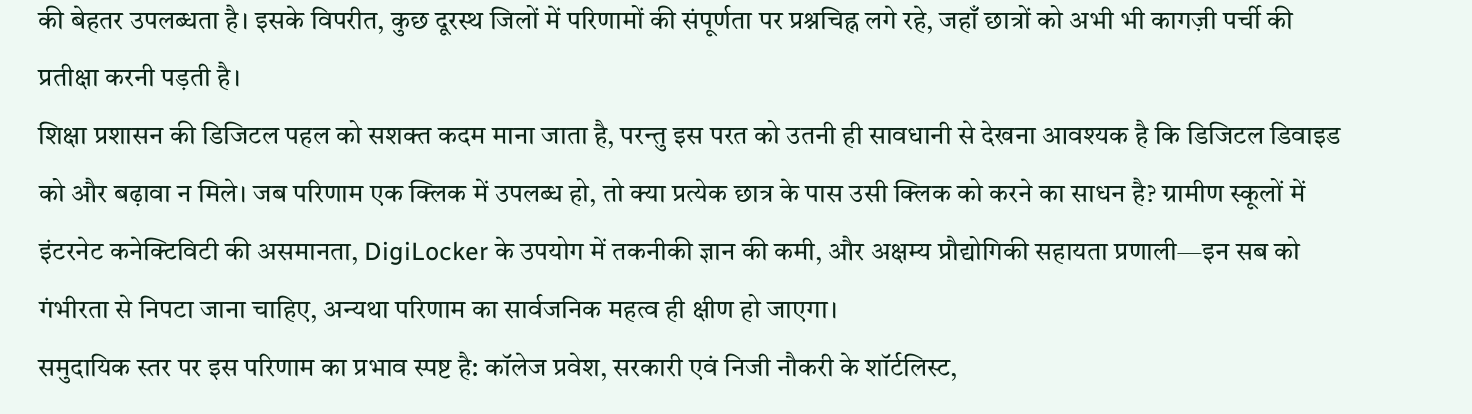की बेहतर उपलब्धता है। इसके विपरीत, कुछ दूरस्थ जिलों में परिणामों की संपूर्णता पर प्रश्नचिह्न लगे रहे, जहाँ छात्रों को अभी भी कागज़ी पर्ची की प्रतीक्षा करनी पड़ती है।
शिक्षा प्रशासन की डिजिटल पहल को सशक्त कदम माना जाता है, परन्तु इस परत को उतनी ही सावधानी से देखना आवश्यक है कि डिजिटल डिवाइड को और बढ़ावा न मिले। जब परिणाम एक क्लिक में उपलब्ध हो, तो क्या प्रत्येक छात्र के पास उसी क्लिक को करने का साधन है? ग्रामीण स्कूलों में इंटरनेट कनेक्टिविटी की असमानता, DigiLocker के उपयोग में तकनीकी ज्ञान की कमी, और अक्षम्य प्रौद्योगिकी सहायता प्रणाली—इन सब को गंभीरता से निपटा जाना चाहिए, अन्यथा परिणाम का सार्वजनिक महत्व ही क्षीण हो जाएगा।
समुदायिक स्तर पर इस परिणाम का प्रभाव स्पष्ट है: कॉलेज प्रवेश, सरकारी एवं निजी नौकरी के शॉर्टलिस्ट,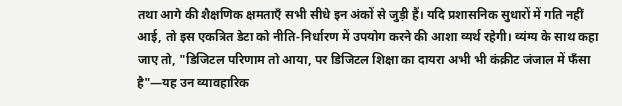तथा आगे की शैक्षणिक क्षमताएँ सभी सीधे इन अंकों से जुड़ी हैं। यदि प्रशासनिक सुधारों में गति नहीं आई, तो इस एकत्रित डेटा को नीति‑निर्धारण में उपयोग करने की आशा व्यर्थ रहेगी। व्यंग्य के साथ कहा जाए तो, "डिजिटल परिणाम तो आया, पर डिजिटल शिक्षा का दायरा अभी भी कंक्रीट जंजाल में फँसा है"—यह उन व्यावहारिक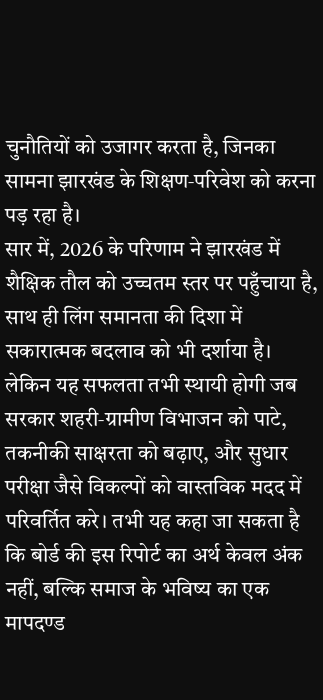चुनौतियों को उजागर करता है, जिनका सामना झारखंड के शिक्षण‑परिवेश को करना पड़ रहा है।
सार में, 2026 के परिणाम ने झारखंड में शैक्षिक तौल को उच्चतम स्तर पर पहुँचाया है, साथ ही लिंग समानता की दिशा में सकारात्मक बदलाव को भी दर्शाया है। लेकिन यह सफलता तभी स्थायी होगी जब सरकार शहरी‑ग्रामीण विभाजन को पाटे, तकनीकी साक्षरता को बढ़ाए, और सुधार परीक्षा जैसे विकल्पों को वास्तविक मदद में परिवर्तित करे। तभी यह कहा जा सकता है कि बोर्ड की इस रिपोर्ट का अर्थ केवल अंक नहीं, बल्कि समाज के भविष्य का एक मापदण्ड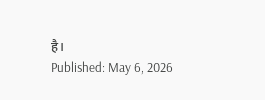है।
Published: May 6, 2026